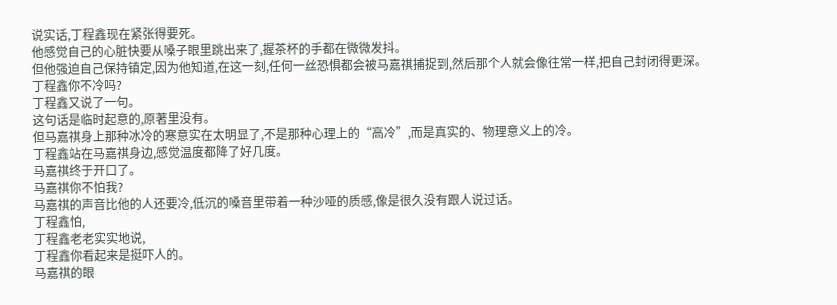说实话,丁程鑫现在紧张得要死。
他感觉自己的心脏快要从嗓子眼里跳出来了,握茶杯的手都在微微发抖。
但他强迫自己保持镇定,因为他知道,在这一刻,任何一丝恐惧都会被马嘉祺捕捉到,然后那个人就会像往常一样,把自己封闭得更深。
丁程鑫你不冷吗?
丁程鑫又说了一句。
这句话是临时起意的,原著里没有。
但马嘉祺身上那种冰冷的寒意实在太明显了,不是那种心理上的“高冷”,而是真实的、物理意义上的冷。
丁程鑫站在马嘉祺身边,感觉温度都降了好几度。
马嘉祺终于开口了。
马嘉祺你不怕我?
马嘉祺的声音比他的人还要冷,低沉的嗓音里带着一种沙哑的质感,像是很久没有跟人说过话。
丁程鑫怕,
丁程鑫老老实实地说,
丁程鑫你看起来是挺吓人的。
马嘉祺的眼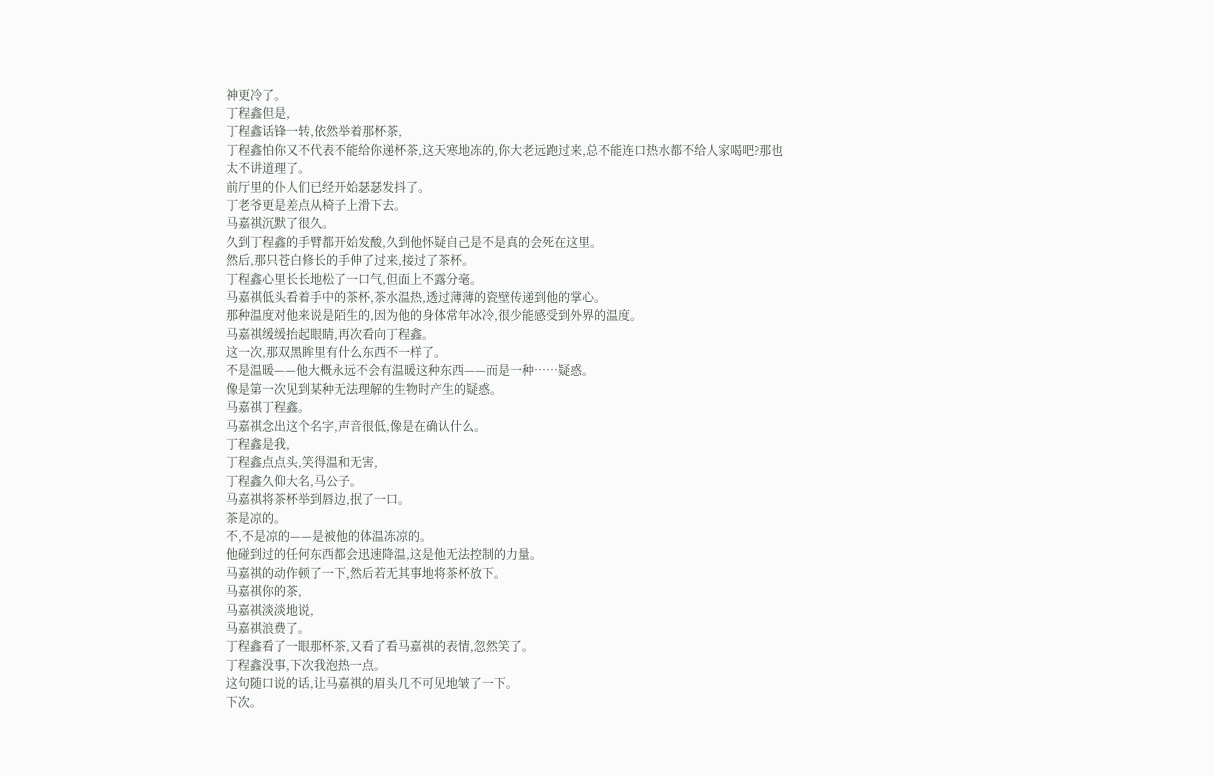神更冷了。
丁程鑫但是,
丁程鑫话锋一转,依然举着那杯茶,
丁程鑫怕你又不代表不能给你递杯茶,这天寒地冻的,你大老远跑过来,总不能连口热水都不给人家喝吧?那也太不讲道理了。
前厅里的仆人们已经开始瑟瑟发抖了。
丁老爷更是差点从椅子上滑下去。
马嘉祺沉默了很久。
久到丁程鑫的手臂都开始发酸,久到他怀疑自己是不是真的会死在这里。
然后,那只苍白修长的手伸了过来,接过了茶杯。
丁程鑫心里长长地松了一口气,但面上不露分毫。
马嘉祺低头看着手中的茶杯,茶水温热,透过薄薄的瓷壁传递到他的掌心。
那种温度对他来说是陌生的,因为他的身体常年冰冷,很少能感受到外界的温度。
马嘉祺缓缓抬起眼睛,再次看向丁程鑫。
这一次,那双黑眸里有什么东西不一样了。
不是温暖——他大概永远不会有温暖这种东西——而是一种……疑惑。
像是第一次见到某种无法理解的生物时产生的疑惑。
马嘉祺丁程鑫。
马嘉祺念出这个名字,声音很低,像是在确认什么。
丁程鑫是我,
丁程鑫点点头,笑得温和无害,
丁程鑫久仰大名,马公子。
马嘉祺将茶杯举到唇边,抿了一口。
茶是凉的。
不,不是凉的——是被他的体温冻凉的。
他碰到过的任何东西都会迅速降温,这是他无法控制的力量。
马嘉祺的动作顿了一下,然后若无其事地将茶杯放下。
马嘉祺你的茶,
马嘉祺淡淡地说,
马嘉祺浪费了。
丁程鑫看了一眼那杯茶,又看了看马嘉祺的表情,忽然笑了。
丁程鑫没事,下次我泡热一点。
这句随口说的话,让马嘉祺的眉头几不可见地皱了一下。
下次。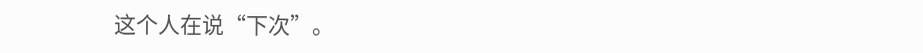这个人在说“下次”。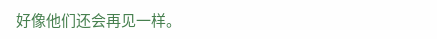好像他们还会再见一样。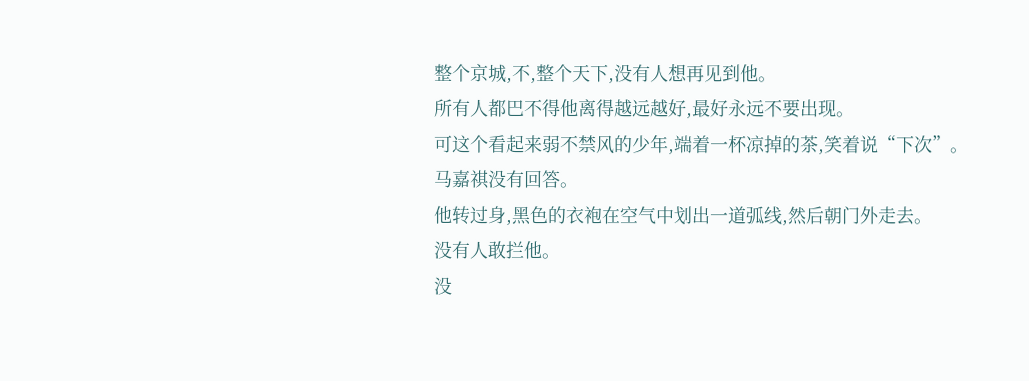整个京城,不,整个天下,没有人想再见到他。
所有人都巴不得他离得越远越好,最好永远不要出现。
可这个看起来弱不禁风的少年,端着一杯凉掉的茶,笑着说“下次”。
马嘉祺没有回答。
他转过身,黑色的衣袍在空气中划出一道弧线,然后朝门外走去。
没有人敢拦他。
没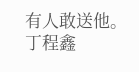有人敢送他。
丁程鑫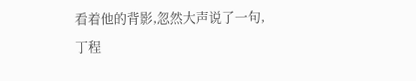看着他的背影,忽然大声说了一句,
丁程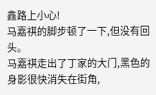鑫路上小心!
马嘉祺的脚步顿了一下,但没有回头。
马嘉祺走出了丁家的大门,黑色的身影很快消失在街角,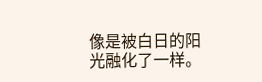像是被白日的阳光融化了一样。